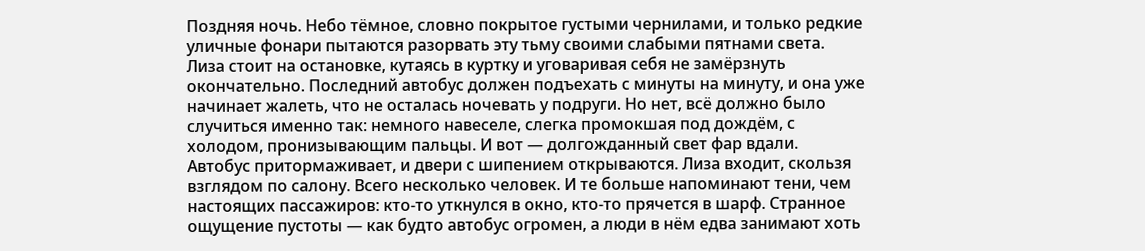Поздняя ночь. Небо тёмное, словно покрытое густыми чернилами, и только редкие уличные фонари пытаются разорвать эту тьму своими слабыми пятнами света. Лиза стоит на остановке, кутаясь в куртку и уговаривая себя не замёрзнуть окончательно. Последний автобус должен подъехать с минуты на минуту, и она уже начинает жалеть, что не осталась ночевать у подруги. Но нет, всё должно было случиться именно так: немного навеселе, слегка промокшая под дождём, с холодом, пронизывающим пальцы. И вот — долгожданный свет фар вдали.
Автобус притормаживает, и двери с шипением открываются. Лиза входит, скользя взглядом по салону. Всего несколько человек. И те больше напоминают тени, чем настоящих пассажиров: кто-то уткнулся в окно, кто-то прячется в шарф. Странное ощущение пустоты — как будто автобус огромен, а люди в нём едва занимают хоть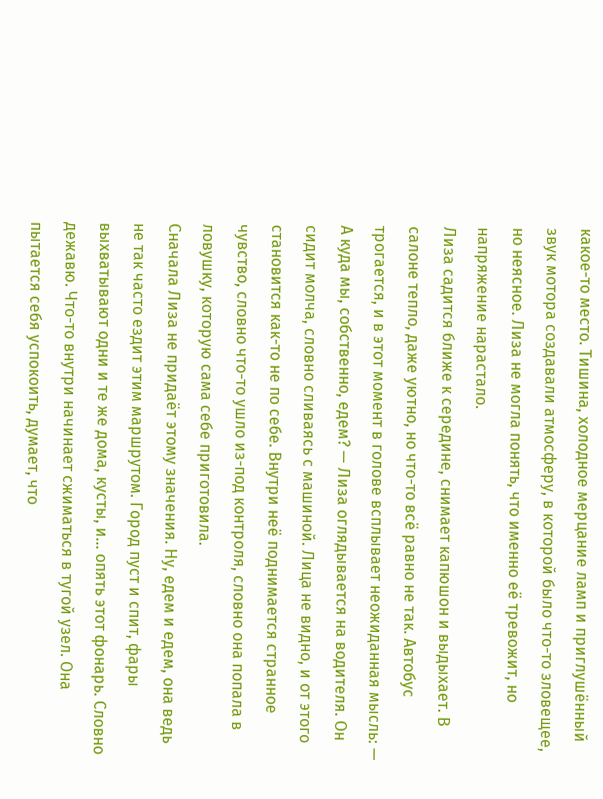какое-то место. Тишина, холодное мерцание ламп и приглушённый звук мотора создавали атмосферу, в которой было что-то зловещее, но неясное. Лиза не могла понять, что именно её тревожит, но напряжение нарастало.
Лиза садится ближе к середине, снимает капюшон и выдыхает. В салоне тепло, даже уютно, но что-то всё равно не так. Автобус трогается, и в этот момент в голове всплывает неожиданная мысль: — А куда мы, собственно, едем? — Лиза оглядывается на водителя. Он сидит молча, словно сливаясь с машиной. Лица не видно, и от этого становится как-то не по себе. Внутри неё поднимается странное чувство, словно что-то ушло из-под контроля, словно она попала в ловушку, которую сама себе приготовила.
Сначала Лиза не придаёт этому значения. Ну, едем и едем, она ведь не так часто ездит этим маршрутом. Город пуст и спит, фары выхватывают одни и те же дома, кусты, и... опять этот фонарь. Словно дежавю. Что-то внутри начинает сжиматься в тугой узел. Она пытается себя успокоить, думает, что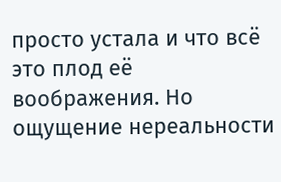просто устала и что всё это плод её воображения. Но ощущение нереальности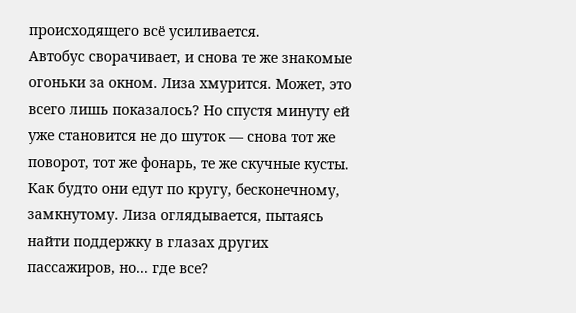происходящего всё усиливается.
Автобус сворачивает, и снова те же знакомые огоньки за окном. Лиза хмурится. Может, это всего лишь показалось? Но спустя минуту ей уже становится не до шуток — снова тот же поворот, тот же фонарь, те же скучные кусты. Как будто они едут по кругу, бесконечному, замкнутому. Лиза оглядывается, пытаясь найти поддержку в глазах других пассажиров, но... где все?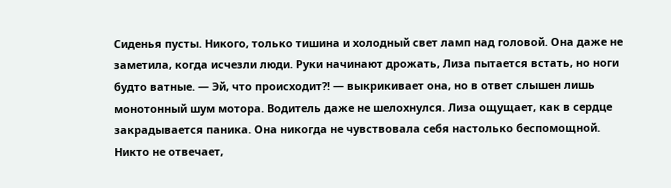Сиденья пусты. Никого, только тишина и холодный свет ламп над головой. Она даже не заметила, когда исчезли люди. Руки начинают дрожать, Лиза пытается встать, но ноги будто ватные. — Эй, что происходит?! — выкрикивает она, но в ответ слышен лишь монотонный шум мотора. Водитель даже не шелохнулся. Лиза ощущает, как в сердце закрадывается паника. Она никогда не чувствовала себя настолько беспомощной. Никто не отвечает,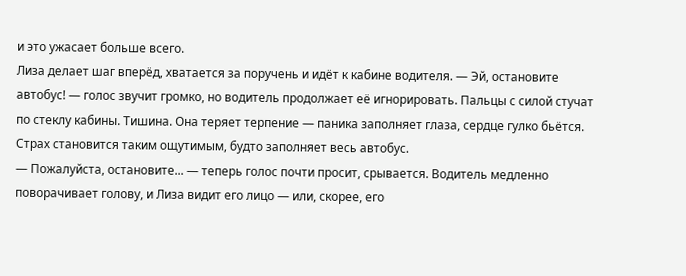и это ужасает больше всего.
Лиза делает шаг вперёд, хватается за поручень и идёт к кабине водителя. — Эй, остановите автобус! — голос звучит громко, но водитель продолжает её игнорировать. Пальцы с силой стучат по стеклу кабины. Тишина. Она теряет терпение — паника заполняет глаза, сердце гулко бьётся. Страх становится таким ощутимым, будто заполняет весь автобус.
— Пожалуйста, остановите... — теперь голос почти просит, срывается. Водитель медленно поворачивает голову, и Лиза видит его лицо — или, скорее, его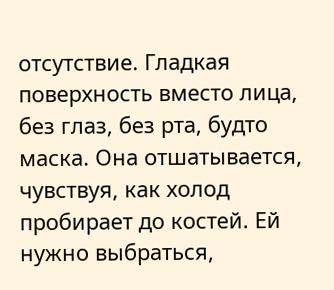отсутствие. Гладкая поверхность вместо лица, без глаз, без рта, будто маска. Она отшатывается, чувствуя, как холод пробирает до костей. Ей нужно выбраться,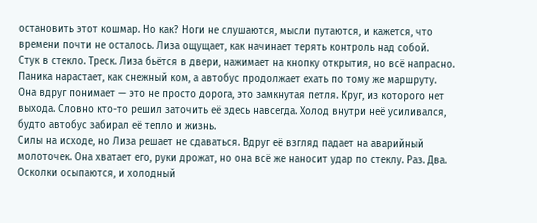остановить этот кошмар. Но как? Ноги не слушаются, мысли путаются, и кажется, что времени почти не осталось. Лиза ощущает, как начинает терять контроль над собой.
Стук в стекло. Треск. Лиза бьётся в двери, нажимает на кнопку открытия, но всё напрасно. Паника нарастает, как снежный ком, а автобус продолжает ехать по тому же маршруту. Она вдруг понимает — это не просто дорога, это замкнутая петля. Круг, из которого нет выхода. Словно кто-то решил заточить её здесь навсегда. Холод внутри неё усиливался, будто автобус забирал её тепло и жизнь.
Силы на исходе, но Лиза решает не сдаваться. Вдруг её взгляд падает на аварийный молоточек. Она хватает его, руки дрожат, но она всё же наносит удар по стеклу. Раз. Два. Осколки осыпаются, и холодный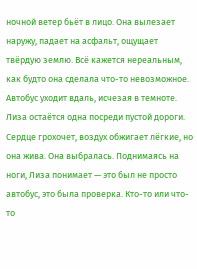ночной ветер бьёт в лицо. Она вылезает наружу, падает на асфальт, ощущает твёрдую землю. Всё кажется нереальным, как будто она сделала что-то невозможное.
Автобус уходит вдаль, исчезая в темноте. Лиза остаётся одна посреди пустой дороги. Сердце грохочет, воздух обжигает лёгкие, но она жива. Она выбралась. Поднимаясь на ноги, Лиза понимает — это был не просто автобус, это была проверка. Кто-то или что-то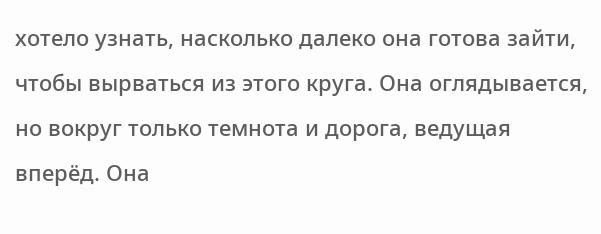хотело узнать, насколько далеко она готова зайти, чтобы вырваться из этого круга. Она оглядывается, но вокруг только темнота и дорога, ведущая вперёд. Она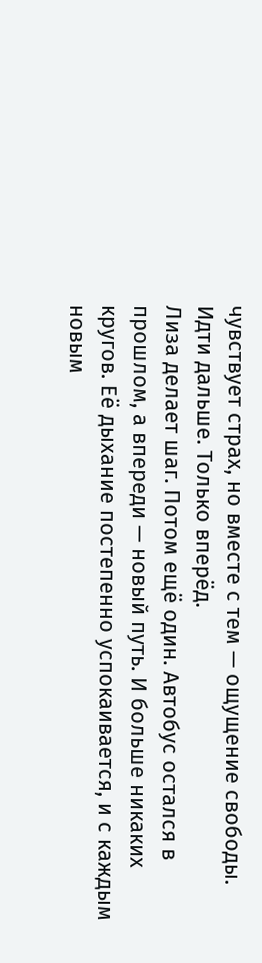чувствует страх, но вместе с тем — ощущение свободы. Идти дальше. Только вперёд.
Лиза делает шаг. Потом ещё один. Автобус остался в прошлом, а впереди — новый путь. И больше никаких кругов. Её дыхание постепенно успокаивается, и с каждым новым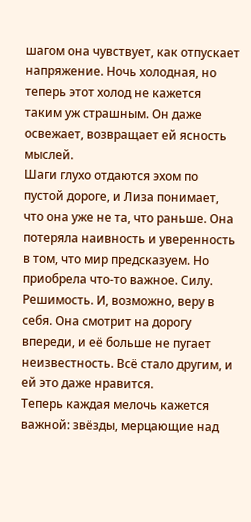шагом она чувствует, как отпускает напряжение. Ночь холодная, но теперь этот холод не кажется таким уж страшным. Он даже освежает, возвращает ей ясность мыслей.
Шаги глухо отдаются эхом по пустой дороге, и Лиза понимает, что она уже не та, что раньше. Она потеряла наивность и уверенность в том, что мир предсказуем. Но приобрела что-то важное. Силу. Решимость. И, возможно, веру в себя. Она смотрит на дорогу впереди, и её больше не пугает неизвестность. Всё стало другим, и ей это даже нравится.
Теперь каждая мелочь кажется важной: звёзды, мерцающие над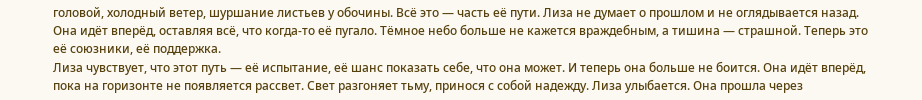головой, холодный ветер, шуршание листьев у обочины. Всё это — часть её пути. Лиза не думает о прошлом и не оглядывается назад. Она идёт вперёд, оставляя всё, что когда-то её пугало. Тёмное небо больше не кажется враждебным, а тишина — страшной. Теперь это её союзники, её поддержка.
Лиза чувствует, что этот путь — её испытание, её шанс показать себе, что она может. И теперь она больше не боится. Она идёт вперёд, пока на горизонте не появляется рассвет. Свет разгоняет тьму, принося с собой надежду. Лиза улыбается. Она прошла через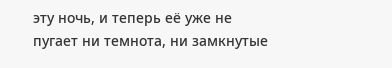эту ночь, и теперь её уже не пугает ни темнота, ни замкнутые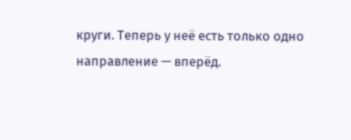круги. Теперь у неё есть только одно направление — вперёд.